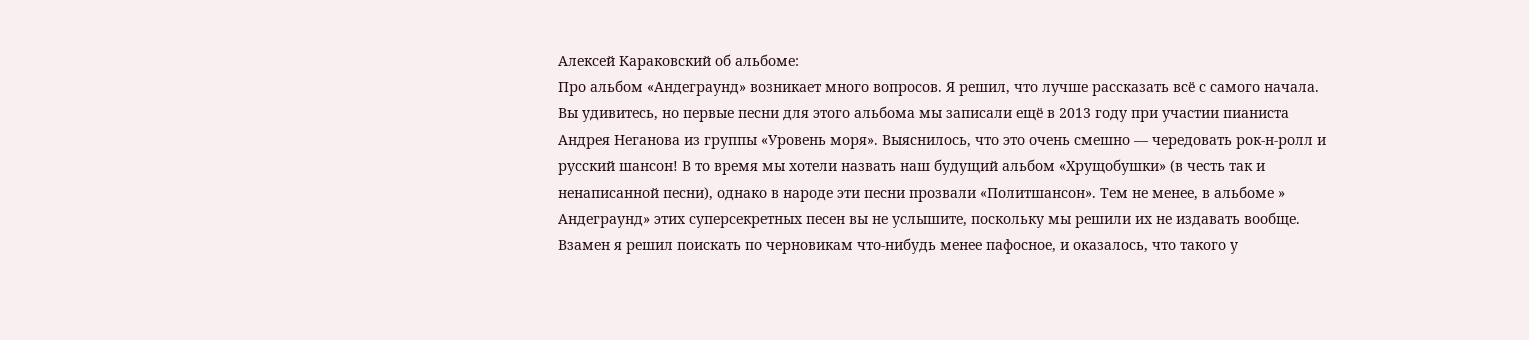Алексей Караковский об альбоме:
Про альбом «Андеграунд» возникает много вопросов. Я решил, что лучше рассказать всё с самого начала.
Вы удивитесь, но первые песни для этого альбома мы записали ещё в 2013 году при участии пианиста Андрея Неганова из группы «Уровень моря». Выяснилось, что это очень смешно — чередовать рок-н-ролл и русский шансон! В то время мы хотели назвать наш будущий альбом «Хрущобушки» (в честь так и ненаписанной песни), однако в народе эти песни прозвали «Политшансон». Тем не менее, в альбоме » Андеграунд» этих суперсекретных песен вы не услышите, поскольку мы решили их не издавать вообще. Взамен я решил поискать по черновикам что-нибудь менее пафосное, и оказалось, что такого у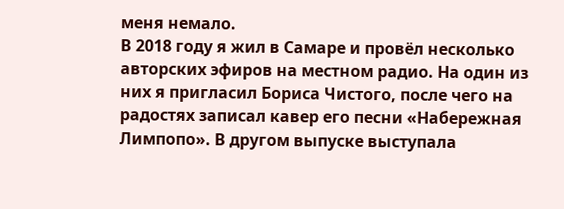меня немало.
В 2018 году я жил в Самаре и провёл несколько авторских эфиров на местном радио. На один из них я пригласил Бориса Чистого, после чего на радостях записал кавер его песни «Набережная Лимпопо». В другом выпуске выступала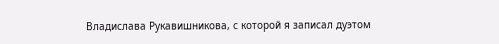Владислава Рукавишникова, с которой я записал дуэтом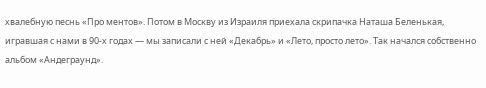хвалебную песнь «Про ментов». Потом в Москву из Израиля приехала скрипачка Наташа Беленькая, игравшая с нами в 90-х годах — мы записали с ней «Декабрь» и «Лето, просто лето». Так начался собственно альбом «Андеграунд».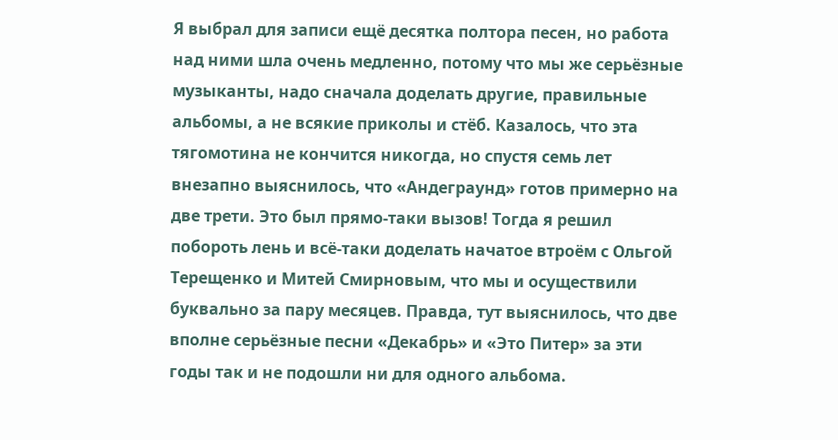Я выбрал для записи ещё десятка полтора песен, но работа над ними шла очень медленно, потому что мы же серьёзные музыканты, надо сначала доделать другие, правильные альбомы, а не всякие приколы и стёб. Казалось, что эта тягомотина не кончится никогда, но спустя семь лет внезапно выяснилось, что «Андеграунд» готов примерно на две трети. Это был прямо-таки вызов! Тогда я решил побороть лень и всё-таки доделать начатое втроём с Ольгой Терещенко и Митей Смирновым, что мы и осуществили буквально за пару месяцев. Правда, тут выяснилось, что две вполне серьёзные песни «Декабрь» и «Это Питер» за эти годы так и не подошли ни для одного альбома.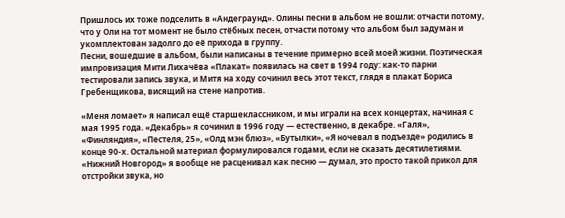Пришлось их тоже подселить в «Андеграунд». Олины песни в альбом не вошли: отчасти потому, что у Оли на тот момент не было стёбных песен, отчасти потому что альбом был задуман и укомплектован задолго до её прихода в группу.
Песни, вошедшие в альбом, были написаны в течение примерно всей моей жизни. Поэтическая импровизация Мити Лихачёва «Плакат» появилась на свет в 1994 году: как-то парни тестировали запись звука, и Митя на ходу сочинил весь этот текст, глядя в плакат Бориса Гребенщикова, висящий на стене напротив.

«Меня ломает» я написал ещё старшеклассником, и мы играли на всех концертах, начиная с мая 1995 года. «Декабрь» я сочинил в 1996 году — естественно, в декабре. «Галя», «Финляндия», «Пестеля, 25», «Олд мэн блюз», «Бутылки», «Я ночевал в подъезде» родились в конце 90-х. Остальной материал формулировался годами, если не сказать десятилетиями. «Нижний Новгород» я вообще не расценивал как песню — думал, это просто такой прикол для отстройки звука, но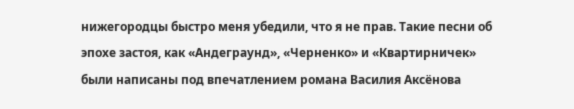нижегородцы быстро меня убедили, что я не прав. Такие песни об эпохе застоя, как «Андеграунд», «Черненко» и «Квартирничек» были написаны под впечатлением романа Василия Аксëнова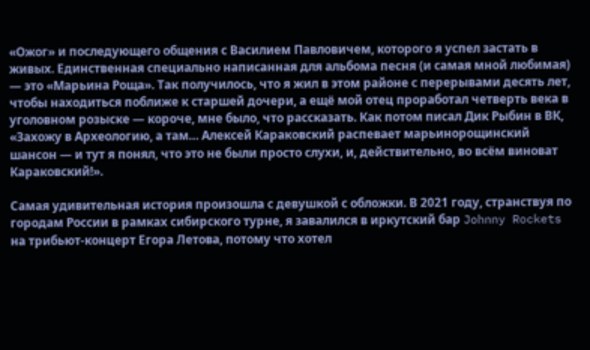«Ожог» и последующего общения с Василием Павловичем, которого я успел застать в живых. Единственная специально написанная для альбома песня (и самая мной любимая) — это «Марьина Роща». Так получилось, что я жил в этом районе с перерывами десять лет, чтобы находиться поближе к старшей дочери, а ещё мой отец проработал четверть века в уголовном розыске — короче, мне было, что рассказать. Как потом писал Дик Рыбин в ВК, «Захожу в Археологию, а там… Алексей Караковский распевает марьинорощинский шансон — и тут я понял, что это не были просто слухи, и, действительно, во всём виноват Караковский!».

Самая удивительная история произошла с девушкой с обложки. В 2021 году, странствуя по городам России в рамках сибирского турне, я завалился в иркутский бар Johnny Rockets на трибьют-концерт Егора Летова, потому что хотел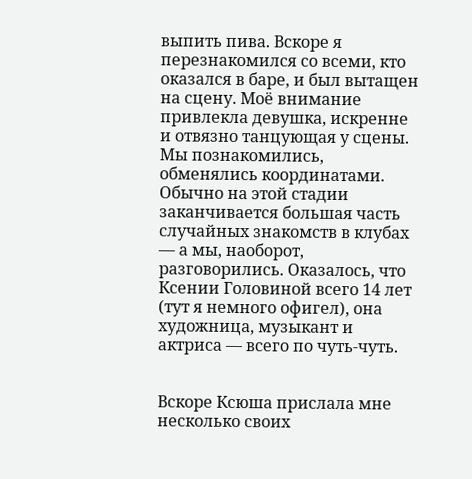выпить пива. Вскоре я перезнакомился со всеми, кто оказался в баре, и был вытащен на сцену. Моё внимание привлекла девушка, искренне и отвязно танцующая у сцены. Мы познакомились, обменялись координатами. Обычно на этой стадии заканчивается большая часть случайных знакомств в клубах — а мы, наоборот, разговорились. Оказалось, что Ксении Головиной всего 14 лет (тут я немного офигел), она художница, музыкант и актриса — всего по чуть-чуть.


Вскоре Ксюша прислала мне несколько своих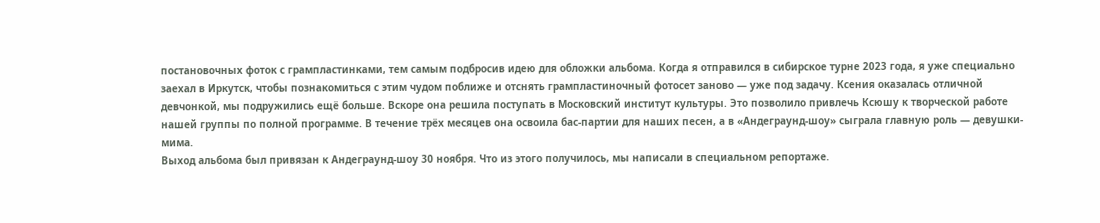постановочных фоток с грампластинками, тем самым подбросив идею для обложки альбома. Когда я отправился в сибирское турне 2023 года, я уже специально заехал в Иркутск, чтобы познакомиться с этим чудом поближе и отснять грампластиночный фотосет заново — уже под задачу. Ксения оказалась отличной девчонкой, мы подружились ещё больше. Вскоре она решила поступать в Московский институт культуры. Это позволило привлечь Ксюшу к творческой работе нашей группы по полной программе. В течение трёх месяцев она освоила бас-партии для наших песен, а в «Андеграунд-шоу» сыграла главную роль — девушки-мима.
Выход альбома был привязан к Андеграунд-шоу 30 ноября. Что из этого получилось, мы написали в специальном репортаже.